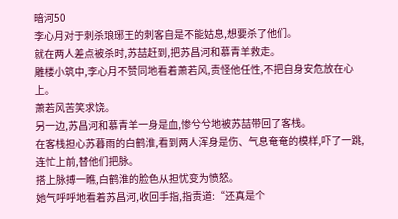暗河50
李心月对于刺杀琅琊王的刺客自是不能姑息,想要杀了他们。
就在两人差点被杀时,苏喆赶到,把苏昌河和慕青羊救走。
雕楼小筑中,李心月不赞同地看着萧若风,责怪他任性,不把自身安危放在心上。
萧若风苦笑求饶。
另一边,苏昌河和慕青羊一身是血,惨兮兮地被苏喆带回了客栈。
在客栈担心苏暮雨的白鹤淮,看到两人浑身是伤、气息奄奄的模样,吓了一跳,连忙上前,替他们把脉。
搭上脉搏一瞧,白鹤淮的脸色从担忧变为愤怒。
她气呼呼地看着苏昌河,收回手指,指责道:“还真是个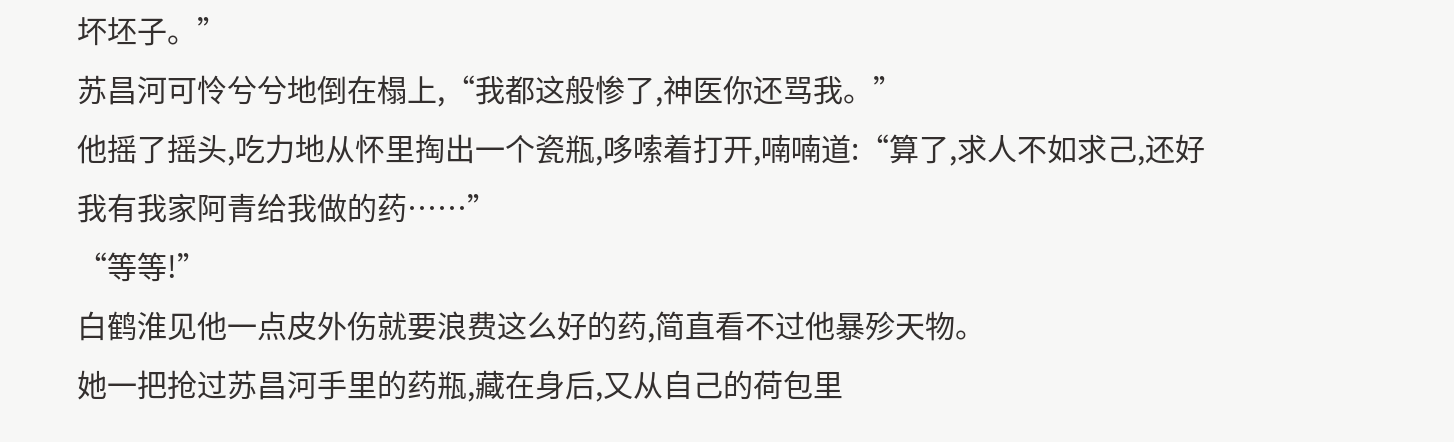坏坯子。”
苏昌河可怜兮兮地倒在榻上,“我都这般惨了,神医你还骂我。”
他摇了摇头,吃力地从怀里掏出一个瓷瓶,哆嗦着打开,喃喃道:“算了,求人不如求己,还好我有我家阿青给我做的药……”
“等等!”
白鹤淮见他一点皮外伤就要浪费这么好的药,简直看不过他暴殄天物。
她一把抢过苏昌河手里的药瓶,藏在身后,又从自己的荷包里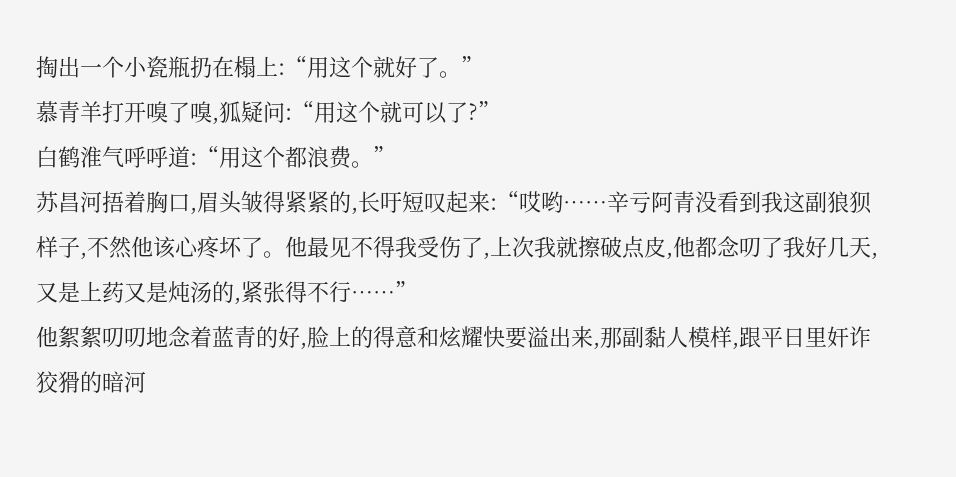掏出一个小瓷瓶扔在榻上:“用这个就好了。”
慕青羊打开嗅了嗅,狐疑问:“用这个就可以了?”
白鹤淮气呼呼道:“用这个都浪费。”
苏昌河捂着胸口,眉头皱得紧紧的,长吁短叹起来:“哎哟……辛亏阿青没看到我这副狼狈样子,不然他该心疼坏了。他最见不得我受伤了,上次我就擦破点皮,他都念叨了我好几天,又是上药又是炖汤的,紧张得不行……”
他絮絮叨叨地念着蓝青的好,脸上的得意和炫耀快要溢出来,那副黏人模样,跟平日里奸诈狡猾的暗河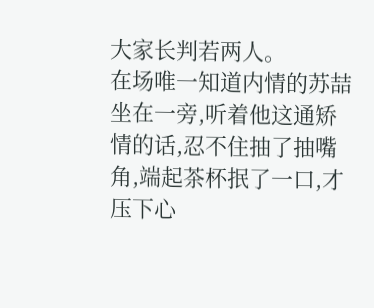大家长判若两人。
在场唯一知道内情的苏喆坐在一旁,听着他这通矫情的话,忍不住抽了抽嘴角,端起茶杯抿了一口,才压下心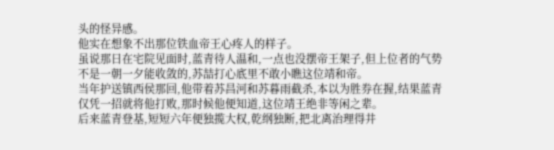头的怪异感。
他实在想象不出那位铁血帝王心疼人的样子。
虽说那日在宅院见面时,蓝青待人温和,一点也没摆帝王架子,但上位者的气势不是一朝一夕能收敛的,苏喆打心底里不敢小瞧这位靖和帝。
当年护送镇西侯那回,他带着苏昌河和苏暮雨截杀,本以为胜券在握,结果蓝青仅凭一招就将他打败,那时候他便知道,这位靖王绝非等闲之辈。
后来蓝青登基,短短六年便独揽大权,乾纲独断,把北离治理得井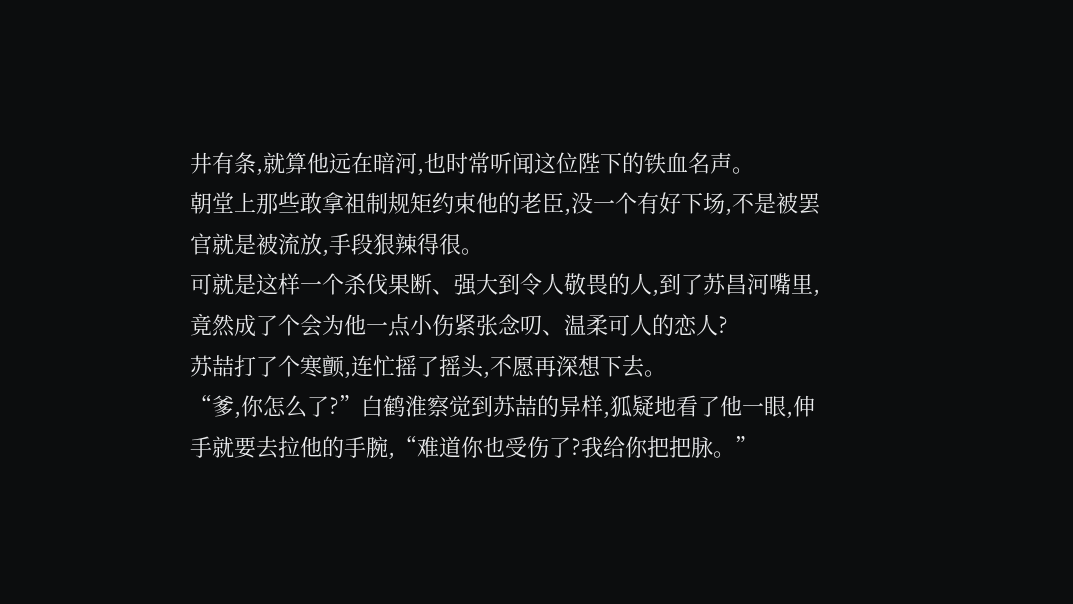井有条,就算他远在暗河,也时常听闻这位陛下的铁血名声。
朝堂上那些敢拿祖制规矩约束他的老臣,没一个有好下场,不是被罢官就是被流放,手段狠辣得很。
可就是这样一个杀伐果断、强大到令人敬畏的人,到了苏昌河嘴里,竟然成了个会为他一点小伤紧张念叨、温柔可人的恋人?
苏喆打了个寒颤,连忙摇了摇头,不愿再深想下去。
“爹,你怎么了?”白鹤淮察觉到苏喆的异样,狐疑地看了他一眼,伸手就要去拉他的手腕,“难道你也受伤了?我给你把把脉。”